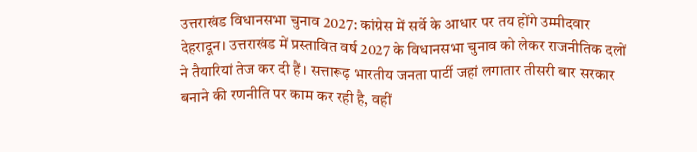उत्तराखंड विधानसभा चुनाव 2027: कांग्रेस में सर्वे के आधार पर तय होंगे उम्मीदवार
देहरादून। उत्तराखंड में प्रस्तावित वर्ष 2027 के विधानसभा चुनाव को लेकर राजनीतिक दलों ने तैयारियां तेज कर दी हैं। सत्तारूढ़ भारतीय जनता पार्टी जहां लगातार तीसरी बार सरकार बनाने की रणनीति पर काम कर रही है, वहीं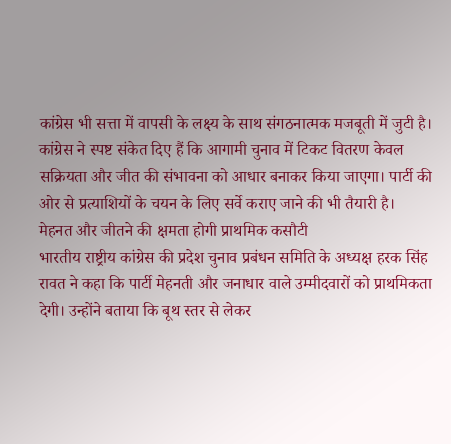कांग्रेस भी सत्ता में वापसी के लक्ष्य के साथ संगठनात्मक मजबूती में जुटी है।
कांग्रेस ने स्पष्ट संकेत दिए हैं कि आगामी चुनाव में टिकट वितरण केवल सक्रियता और जीत की संभावना को आधार बनाकर किया जाएगा। पार्टी की ओर से प्रत्याशियों के चयन के लिए सर्वे कराए जाने की भी तैयारी है।
मेहनत और जीतने की क्षमता होगी प्राथमिक कसौटी
भारतीय राष्ट्रीय कांग्रेस की प्रदेश चुनाव प्रबंधन समिति के अध्यक्ष हरक सिंह रावत ने कहा कि पार्टी मेहनती और जनाधार वाले उम्मीदवारों को प्राथमिकता देगी। उन्होंने बताया कि बूथ स्तर से लेकर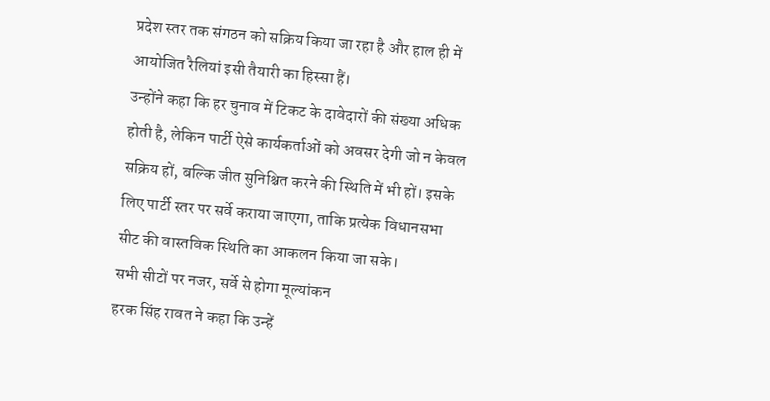प्रदेश स्तर तक संगठन को सक्रिय किया जा रहा है और हाल ही में आयोजित रैलियां इसी तैयारी का हिस्सा हैं।
उन्होंने कहा कि हर चुनाव में टिकट के दावेदारों की संख्या अधिक होती है, लेकिन पार्टी ऐसे कार्यकर्ताओं को अवसर देगी जो न केवल सक्रिय हों, बल्कि जीत सुनिश्चित करने की स्थिति में भी हों। इसके लिए पार्टी स्तर पर सर्वे कराया जाएगा, ताकि प्रत्येक विधानसभा सीट की वास्तविक स्थिति का आकलन किया जा सके।
सभी सीटों पर नजर, सर्वे से होगा मूल्यांकन
हरक सिंह रावत ने कहा कि उन्हें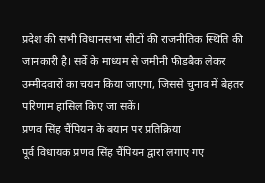प्रदेश की सभी विधानसभा सीटों की राजनीतिक स्थिति की जानकारी है। सर्वे के माध्यम से जमीनी फीडबैक लेकर उम्मीदवारों का चयन किया जाएगा, जिससे चुनाव में बेहतर परिणाम हासिल किए जा सकें।
प्रणव सिंह चैंपियन के बयान पर प्रतिक्रिया
पूर्व विधायक प्रणव सिंह चैंपियन द्वारा लगाए गए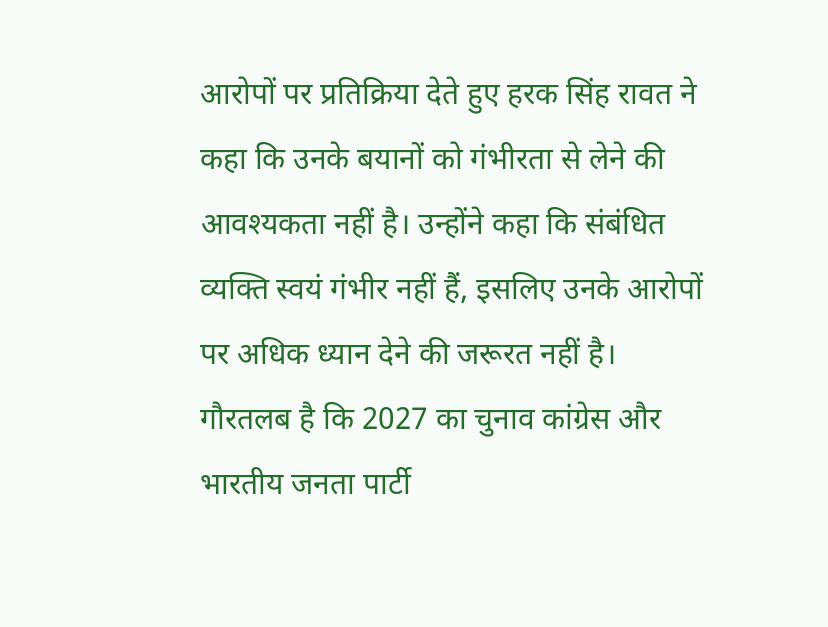आरोपों पर प्रतिक्रिया देते हुए हरक सिंह रावत ने कहा कि उनके बयानों को गंभीरता से लेने की आवश्यकता नहीं है। उन्होंने कहा कि संबंधित व्यक्ति स्वयं गंभीर नहीं हैं, इसलिए उनके आरोपों पर अधिक ध्यान देने की जरूरत नहीं है।
गौरतलब है कि 2027 का चुनाव कांग्रेस और भारतीय जनता पार्टी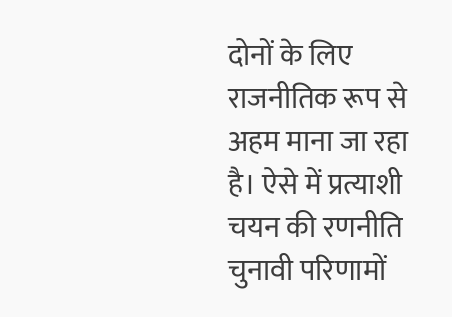दोनों के लिए राजनीतिक रूप से अहम माना जा रहा है। ऐसे में प्रत्याशी चयन की रणनीति चुनावी परिणामों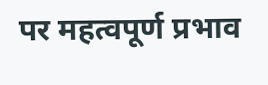पर महत्वपूर्ण प्रभाव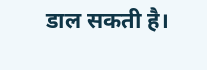डाल सकती है।